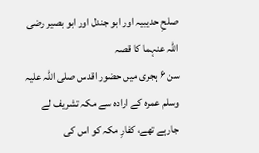صلحِ حدیبیہ اور ابو جندل اور ابو بصیر رضی اللہ عنہما کا قصہ
سن ۶ ہجری میں حضور اقدس صلی اللہ علیہ وسلم عمرہ کے ارادہ سے مکہ تشریف لے جارہے تھے، کفارِ مکہ کو اس کی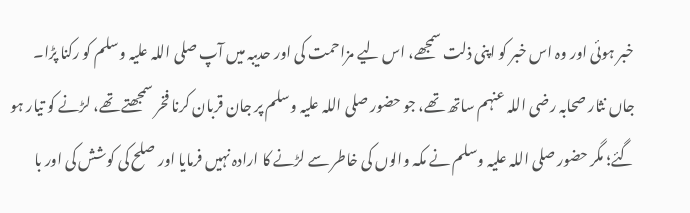خبر ہوئی اور وہ اس خبر کو اپنی ذلت سمجھے، اس لیے مزاحمت کی اور حدیبہ میں آپ صلی اللہ علیہ وسلم کو رکنا پڑا۔
جاں نثار صحابہ رضی اللہ عنہم ساتھ تھے، جو حضور صلی اللہ علیہ وسلم پر جان قربان کرنا فخر سمجھتے تھے، لڑنے کو تیار ہو گئے؛ مگر حضور صلی اللہ علیہ وسلم نے مکہ والوں کی خاطر سے لڑنے کا ارادہ نہیں فرمایا اور صلح کی کوشش کی اور با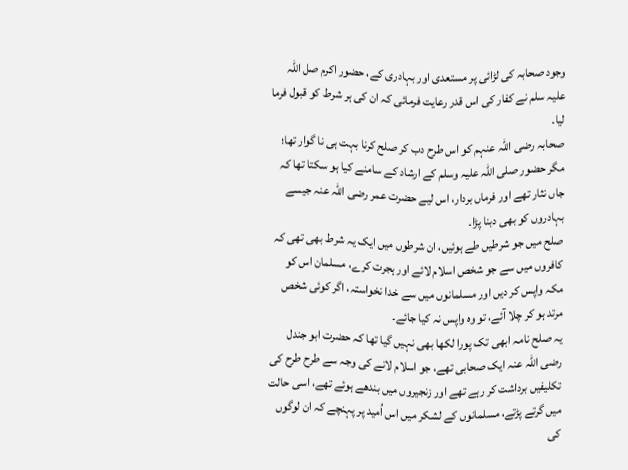وجود صحابہ کی لڑائی پر مستعدی اور بہادری کے، حضور اکرم صل اللہ علیہ سلم نے کفار کی اس قدر رعایت فرمائی کہ ان کی ہر شرط کو قبول فرما لیا۔
صحابہ رضی اللہ عنہم کو اس طرح دب کر صلح کرنا بہت ہی نا گوار تھا؛ مگر حضور صلی اللہ علیہ وسلم کے ارشاد کے سامنے کیا ہو سکتا تھا کہ جاں نثار تھے اور فرماں بردار، اس لیے حضرت عمر رضی اللہ عنہ جیسے بہادروں کو بھی دبنا پڑا۔
صلح میں جو شرطیں طے ہوئیں، ان شرطوں میں ایک یہ شرط بھی تھی کہ کافروں میں سے جو شخص اسلام لائے اور ہجرت کرے، مسلمان اس کو مکہ واپس کر دیں اور مسلمانوں میں سے خدا نخواستہ، اگر کوئی شخص مرتد ہو کر چلا آئے، تو وہ واپس نہ کیا جائے۔
یہ صلح نامہ ابھی تک پورا لکھا بھی نہیں گیا تھا کہ حضرت ابو جندل رضی اللہ عنہ ایک صحابی تھے، جو اسلام لانے کی وجہ سے طرح طرح کی تکلیفیں برداشت کر رہے تھے اور زنجیروں میں بندھے ہوئے تھے، اسی حالت میں گرتے پڑتے، مسلمانوں کے لشکر میں اس اُمید پر پہنچے کہ ان لوگوں کی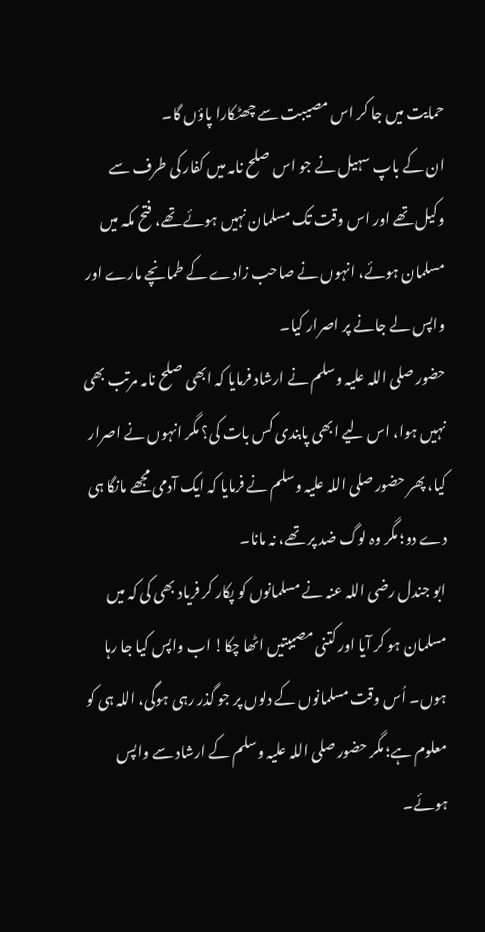حمایت میں جا کر اس مصیبت سے چھٹکارا پاؤں گا۔
ان کے باپ سہیل نے جو اس صلح نامہ میں کفار کی طرف سے وکیل تھے اور اس وقت تک مسلمان نہیں ہوئے تھے، فتح مکہ میں مسلمان ہوئے، انہوں نے صاحب زادے کے طمانچے مارے اور واپس لے جانے پر اصرار کیا۔
حضور صلی اللہ علیہ وسلم نے ارشاد فرمایا کہ ابھی صلح نامہ مرتب بھی نہیں ہوا، اس لیے ابھی پابندی کس بات کی؟ مگر انہوں نے اصرار کیا، پھر حضور صلی اللہ علیہ وسلم نے فرمایا کہ ایک آدمی مجھے مانگا ہی دے دو؛ مگر وہ لوگ ضد پر تھے، نہ مانا۔
ابو جندل رضی اللہ عنہ نے مسلمانوں کو پکار کر فریاد بھی کی کہ میں مسلمان ہو کر آیا اور کتنی مصیبتیں اٹھا چکا! اب واپس کیا جا رہا ہوں۔ اُس وقت مسلمانوں کے دلوں پر جو گذر رہی ہوگی، اللہ ہی کو معلوم ہے؛ مگر حضور صلی اللہ علیہ وسلم کے ارشاد سے واپس ہوئے۔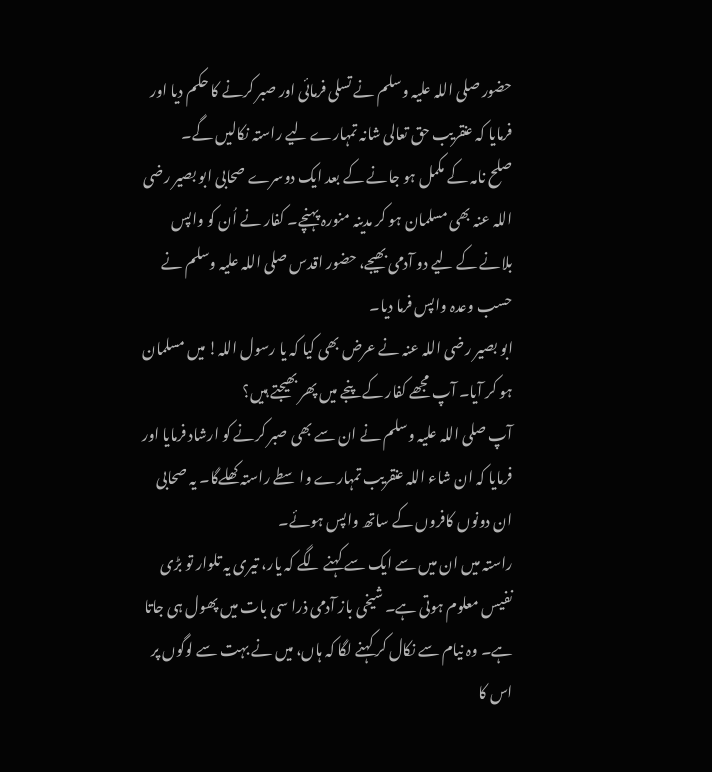حضور صلی اللہ علیہ وسلم نے تسلی فرمائی اور صبر کرنے کا حکم دیا اور فرمایا کہ عنقریب حق تعالی شانہ تمہارے لیے راستہ نکالیں گے۔
صلح نامہ کے مکمل ہو جانے کے بعد ایک دوسرے صحابی ابو بصیر رضی اللہ عنہ بھی مسلمان ہو کر مدینہ منورہ پہنچے۔ کفار نے اُن کو واپس بلانے کے لیے دو آدمی بھیجے، حضور اقدس صلی اللہ علیہ وسلم نے حسب وعدہ واپس فرما دیا۔
ابو بصیر رضی اللہ عنہ نے عرض بھی کیا کہ یا رسول اللہ! میں مسلمان ہو کر آیا۔ آپ مجھے کفار کے پنجے میں پھر بھیجتے ہیں؟
آپ صلی اللہ علیہ وسلم نے ان سے بھی صبر کرنے کو ارشاد فرمایا اور فرمایا کہ ان شاء اللہ عنقریب تمہارے واسطے راستہ کھلےگا۔ یہ صحابی ان دونوں کافروں کے ساتھ واپس ہوئے۔
راستہ میں ان میں سے ایک سے کہنے لگے کہ یار، تیری یہ تلوار تو بڑی نفیس معلوم ہوتی ہے۔ شیخی باز آدمی ذرا سی بات میں پھول ہی جاتا ہے۔ وہ نیام سے نکال کر کہنے لگا کہ ہاں، میں نے بہت سے لوگوں پر اس کا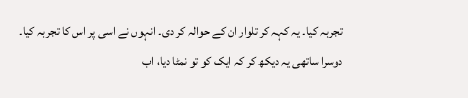تجربہ کیا۔ یہ کہہ کر تلوار ان کے حوالہ کر دی۔ انہوں نے اسی پر اس کا تجربہ کیا۔
دوسرا ساتھی یہ دیکھ کر کہ ایک کو تو نمٹا دیا، اب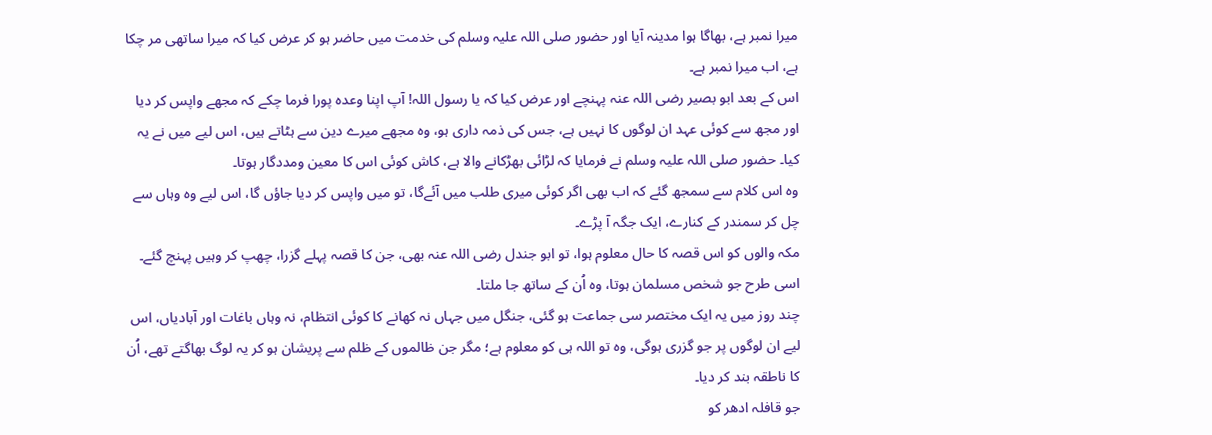میرا نمبر ہے، بھاگا ہوا مدینہ آیا اور حضور صلی اللہ علیہ وسلم کی خدمت میں حاضر ہو کر عرض کیا کہ میرا ساتھی مر چکا ہے، اب میرا نمبر ہے۔
اس کے بعد ابو بصیر رضی اللہ عنہ پہنچے اور عرض کیا کہ یا رسول اللہ! آپ اپنا وعدہ پورا فرما چکے کہ مجھے واپس کر دیا اور مجھ سے کوئی عہد ان لوگوں کا نہیں ہے، جس کی ذمہ داری ہو، وہ مجھے میرے دین سے ہٹاتے ہیں، اس لیے میں نے یہ کیا۔ حضور صلی اللہ علیہ وسلم نے فرمایا کہ لڑائی بھڑکانے والا ہے، کاش کوئی اس کا معین ومددگار ہوتا۔
وہ اس کلام سے سمجھ گئے کہ اب بھی اگر کوئی میری طلب میں آئےگا، تو میں واپس کر دیا جاؤں گا، اس لیے وہ وہاں سے چل کر سمندر کے کنارے، ایک جگہ آ پڑے۔
مکہ والوں کو اس قصہ کا حال معلوم ہوا، تو ابو جندل رضی اللہ عنہ بھی، جن کا قصہ پہلے گزرا، چھپ کر وہیں پہنچ گئے۔ اسی طرح جو شخص مسلمان ہوتا، وہ اُن کے ساتھ جا ملتا۔
چند روز میں یہ ایک مختصر سی جماعت ہو گئی، جنگل میں جہاں نہ کھانے کا کوئی انتظام، نہ وہاں باغات اور آبادیاں، اس لیے ان لوگوں پر جو گزری ہوگی، وہ تو اللہ ہی کو معلوم ہے؛ مگر جن ظالموں کے ظلم سے پریشان ہو کر یہ لوگ بھاگتے تھے، اُن کا ناطقہ بند کر دیا۔
جو قافلہ ادھر کو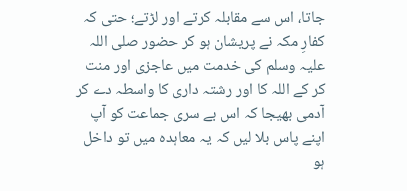جاتا، اس سے مقابلہ کرتے اور لڑتے؛ حتی کہ کفارِ مکہ نے پریشان ہو کر حضور صلی اللہ علیہ وسلم کی خدمت میں عاجزی اور منت کر کے اللہ کا اور رشتہ داری کا واسطہ دے کر آدمی بھیجا کہ اس بے سری جماعت کو آپ اپنے پاس بلا لیں کہ یہ معاہدہ میں تو داخل ہو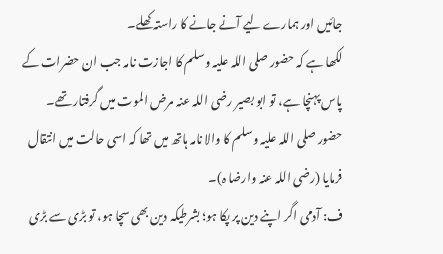جائیں اور ہمارے لیے آنے جانے کا راستہ کھلے۔
لکھا ہے کہ حضور صلی اللہ علیہ وسلم کا اجازت نامہ جب ان حضرات کے پاس پہنچا ہے، تو ابو بصیر رضی اللہ عنہ مرض الموت میں گرفتار تھے۔ حضور صلی اللہ علیہ وسلم کا والا نامہ ہاتھ میں تھا کہ اسی حالت میں انتقال فرمایا (رضی اللہ عنہ وارضا ہ)۔
ف: آدمی اگر اپنے دین پر پکا ہو؛ بشرطیکہ دین بھی سچا ہو، تو بڑی سے بڑی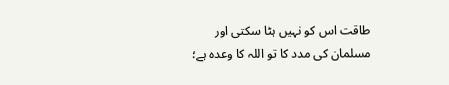طاقت اس کو نہیں ہٹا سکتی اور مسلمان کی مدد کا تو اللہ کا وعدہ ہے؛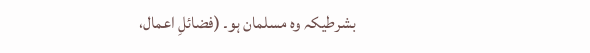بشرطیکہ وہ مسلمان ہو۔ (فضائلِ اعمال،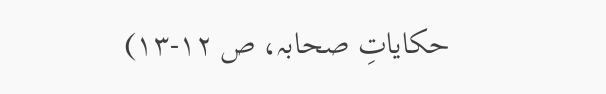حکایاتِ صحابہ، ص ۱۲-۱۳)